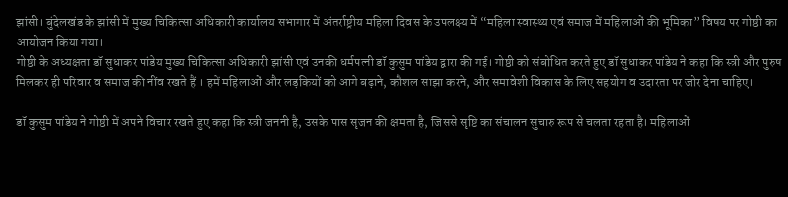झांसी। बुंदेलखंड के झांसी में मुख्य चिकित्सा अधिकारी कार्यालय सभागार में अंतर्राष्ट्रीय महिला दिवस के उपलक्ष्य में “महिला स्वास्थ्य एवं समाज में महिलाओं की भूमिका” विषय पर गोष्ठी का आयोजन किया गया।
गोष्ठी के अध्यक्षता डॉ सुधाकर पांडेय मुख्य चिकित्सा अधिकारी झांसी एवं उनकी धर्मपत्नी डॉ कुसुम पांडेय द्वारा की गई। गोष्ठी को संबोधित करते हुए डॉ सुधाकर पांडेय ने कहा कि स्त्री और पुरुष मिलकर ही परिवार व समाज की नींव रखते हैं । हमें महिलाओं और लड़कियों को आगे बढ़ाने, कौशल साझा करने, और समावेशी विकास के लिए सहयोग व उदारता पर जोर देना चाहिए।

डॉ कुसुम पांडेय ने गोष्ठी में अपने विचार रखते हुए कहा कि स्त्री जननी है, उसके पास सृजन की क्षमता है, जिससे सृष्टि का संचालन सुचारु रूप से चलता रहता है। महिलाओं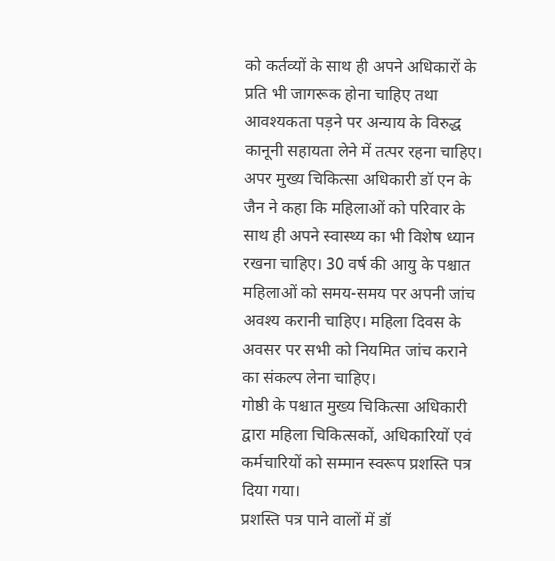को कर्तव्यों के साथ ही अपने अधिकारों के प्रति भी जागरूक होना चाहिए तथा आवश्यकता पड़ने पर अन्याय के विरुद्ध कानूनी सहायता लेने में तत्पर रहना चाहिए।
अपर मुख्य चिकित्सा अधिकारी डॉ एन के जैन ने कहा कि महिलाओं को परिवार के साथ ही अपने स्वास्थ्य का भी विशेष ध्यान रखना चाहिए। 30 वर्ष की आयु के पश्चात महिलाओं को समय-समय पर अपनी जांच अवश्य करानी चाहिए। महिला दिवस के अवसर पर सभी को नियमित जांच कराने का संकल्प लेना चाहिए।
गोष्ठी के पश्चात मुख्य चिकित्सा अधिकारी द्वारा महिला चिकित्सकों, अधिकारियों एवं कर्मचारियों को सम्मान स्वरूप प्रशस्ति पत्र दिया गया।
प्रशस्ति पत्र पाने वालों में डॉ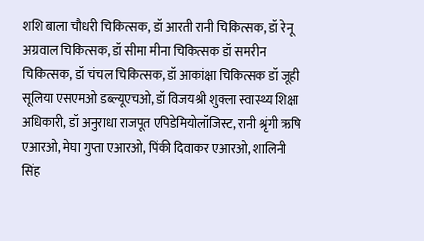शशि बाला चौधरी चिकित्सक, डॉ आरती रानी चिकित्सक, डॉ रेनू अग्रवाल चिकित्सक, डॉ सीमा मीना चिकित्सक डॉ समरीन चिकित्सक, डॉ चंचल चिकित्सक, डॉ आकांक्षा चिकित्सक डॉ जूही सूलिया एसएमओ डब्ल्यूएचओ, डॉ विजयश्री शुक्ला स्वास्थ्य शिक्षा अधिकारी, डॉ अनुराधा राजपूत एपिडेमियोलॉजिस्ट, रानी श्रृंगी ऋषि एआरओ, मेघा गुप्ता एआरओ, पिंकी दिवाकर एआरओ, शालिनी सिंह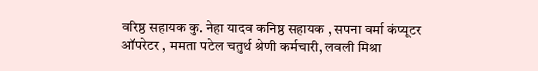वरिष्ठ सहायक कु. नेहा यादव कनिष्ठ सहायक , सपना वर्मा कंप्यूटर ऑपरेटर , ममता पटेल चतुर्थ श्रेणी कर्मचारी, लवली मिश्रा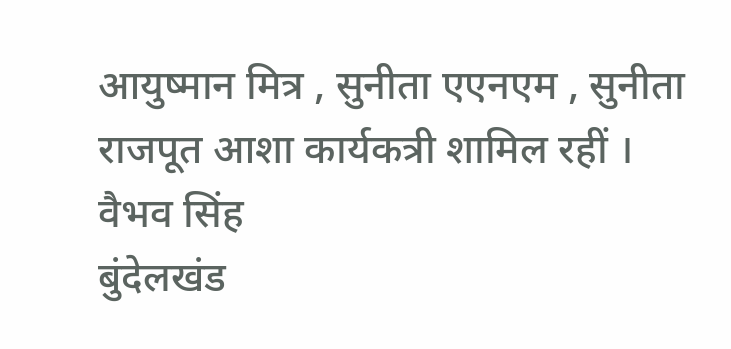आयुष्मान मित्र , सुनीता एएनएम , सुनीता राजपूत आशा कार्यकत्री शामिल रहीं ।
वैभव सिंह
बुंदेलखंड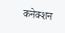कनेक्शन